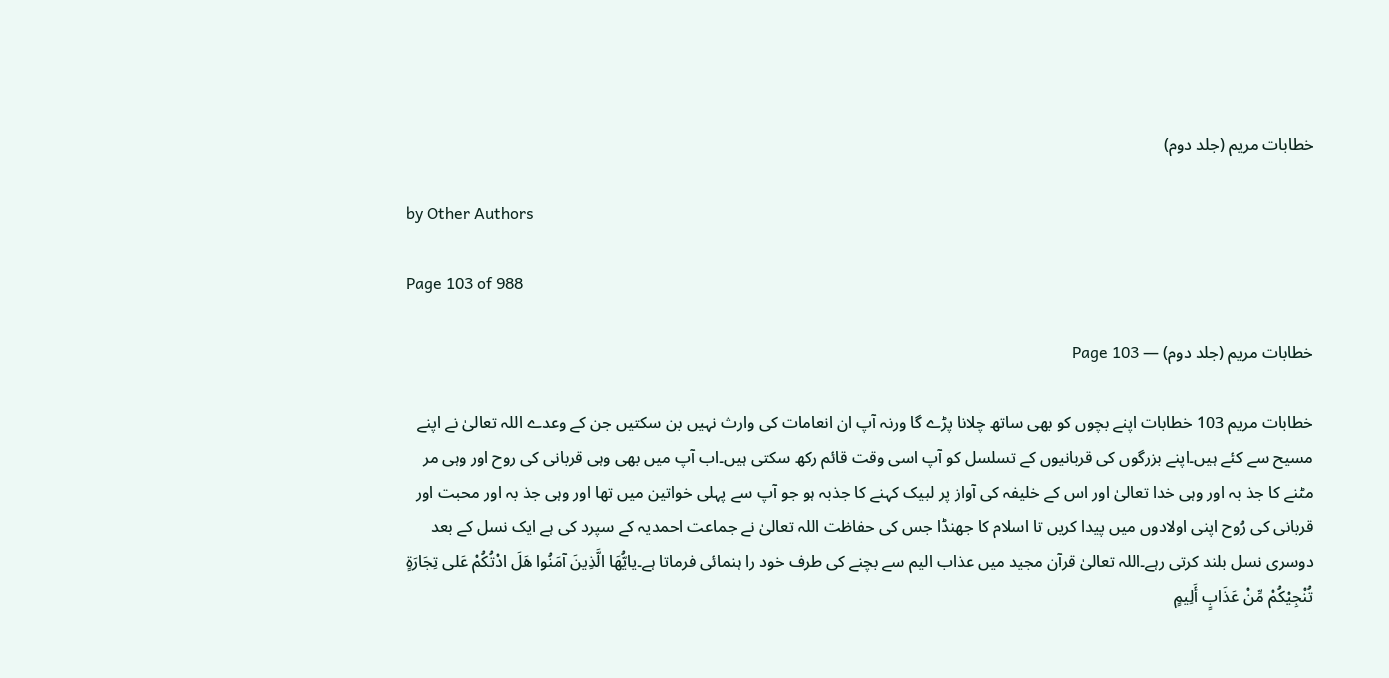خطابات مریم (جلد دوم)

by Other Authors

Page 103 of 988

خطابات مریم (جلد دوم) — Page 103

خطابات مریم 103 خطابات اپنے بچوں کو بھی ساتھ چلانا پڑے گا ورنہ آپ ان انعامات کی وارث نہیں بن سکتیں جن کے وعدے اللہ تعالیٰ نے اپنے مسیح سے کئے ہیں۔اپنے بزرگوں کی قربانیوں کے تسلسل کو آپ اسی وقت قائم رکھ سکتی ہیں۔اب آپ میں بھی وہی قربانی کی روح اور وہی مر مٹنے کا جذ بہ اور وہی خدا تعالیٰ اور اس کے خلیفہ کی آواز پر لبیک کہنے کا جذبہ ہو جو آپ سے پہلی خواتین میں تھا اور وہی جذ بہ اور محبت اور قربانی کی رُوح اپنی اولادوں میں پیدا کریں تا اسلام کا جھنڈا جس کی حفاظت اللہ تعالیٰ نے جماعت احمدیہ کے سپرد کی ہے ایک نسل کے بعد دوسری نسل بلند کرتی رہے۔اللہ تعالیٰ قرآن مجید میں عذاب الیم سے بچنے کی طرف خود را ہنمائی فرماتا ہے۔يايُّهَا الَّذِينَ آمَنُوا هَلَ ادْتُكُمْ عَلى تِجَارَةٍ تُنْجِيْكُمْ مِّنْ عَذَابٍ أَلِيمٍ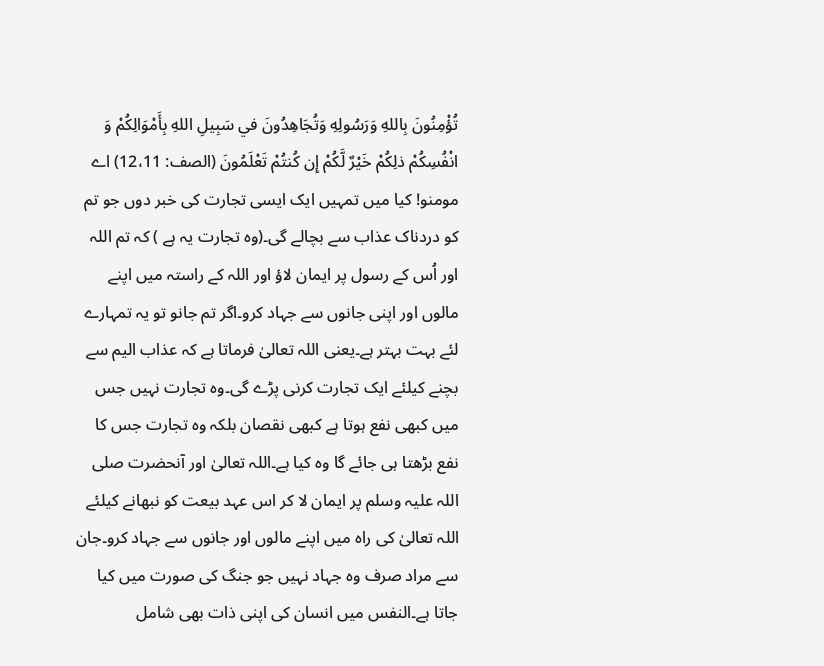تُؤْمِنُونَ بِاللهِ وَرَسُولِهِ وَتُجَاهِدُونَ في سَبِيلِ اللهِ بِأَمْوَالِكُمْ وَ انْفُسِكُمْ ذلِكُمْ خَيْرٌ لَّكُمْ إِن كُنتُمْ تَعْلَمُونَ (الصف: 12،11) اے مومنو! کیا میں تمہیں ایک ایسی تجارت کی خبر دوں جو تم کو دردناک عذاب سے بچالے گی۔(وہ تجارت یہ ہے ) کہ تم اللہ اور اُس کے رسول پر ایمان لاؤ اور اللہ کے راستہ میں اپنے مالوں اور اپنی جانوں سے جہاد کرو۔اگر تم جانو تو یہ تمہارے لئے بہت بہتر ہے۔یعنی اللہ تعالیٰ فرماتا ہے کہ عذاب الیم سے بچنے کیلئے ایک تجارت کرنی پڑے گی۔وہ تجارت نہیں جس میں کبھی نفع ہوتا ہے کبھی نقصان بلکہ وہ تجارت جس کا نفع بڑھتا ہی جائے گا وہ کیا ہے۔اللہ تعالیٰ اور آنحضرت صلی اللہ علیہ وسلم پر ایمان لا کر اس عہد بیعت کو نبھانے کیلئے اللہ تعالیٰ کی راہ میں اپنے مالوں اور جانوں سے جہاد کرو۔جان سے مراد صرف وہ جہاد نہیں جو جنگ کی صورت میں کیا جاتا ہے۔النفس میں انسان کی اپنی ذات بھی شامل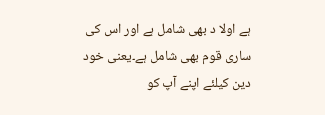ہے اولا د بھی شامل ہے اور اس کی ساری قوم بھی شامل ہے۔یعنی خود دین کیلئے اپنے آپ کو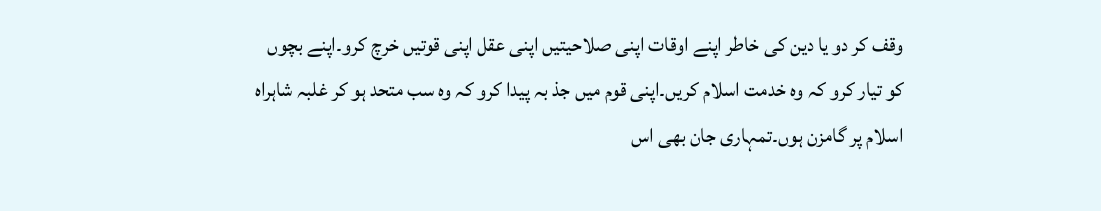وقف کر دو یا دین کی خاطر اپنے اوقات اپنی صلاحیتیں اپنی عقل اپنی قوتیں خرچ کرو۔اپنے بچوں کو تیار کرو کہ وہ خدمت اسلام کریں۔اپنی قوم میں جذ بہ پیدا کرو کہ وہ سب متحد ہو کر غلبہ شاہراہ اسلام پر گامزن ہوں۔تمہاری جان بھی اس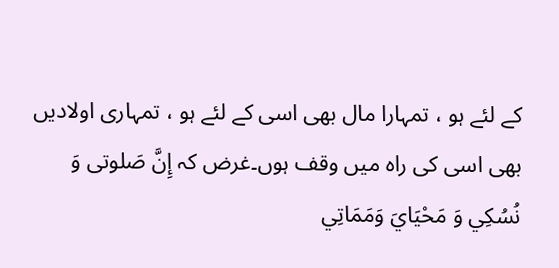کے لئے ہو ، تمہارا مال بھی اسی کے لئے ہو ، تمہاری اولادیں بھی اسی کی راہ میں وقف ہوں۔غرض کہ إِنَّ صَلوتی وَ نُسُكِي وَ مَحْيَايَ وَمَمَاتِي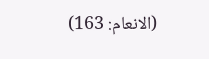(الانعام: 163)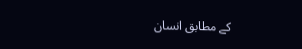کے مطابق انسان